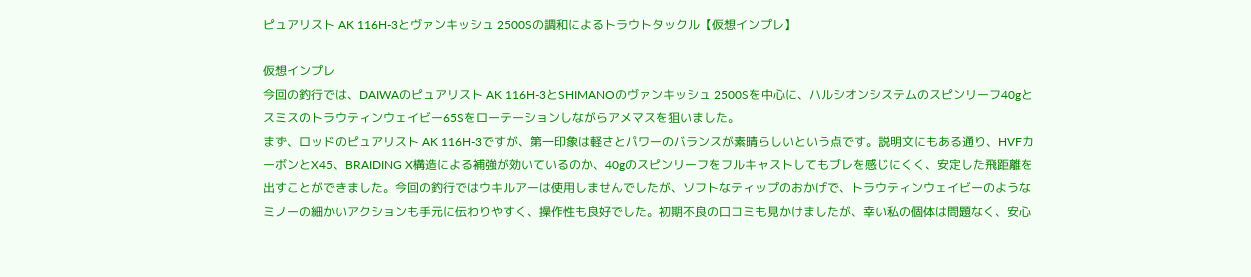ピュアリスト AK 116H-3とヴァンキッシュ 2500Sの調和によるトラウトタックル【仮想インプレ】

仮想インプレ
今回の釣行では、DAIWAのピュアリスト AK 116H-3とSHIMANOのヴァンキッシュ 2500Sを中心に、ハルシオンシステムのスピンリーフ40gとスミスのトラウティンウェイビー65Sをローテーションしながらアメマスを狙いました。
まず、ロッドのピュアリスト AK 116H-3ですが、第一印象は軽さとパワーのバランスが素晴らしいという点です。説明文にもある通り、HVFカーボンとX45、BRAIDING X構造による補強が効いているのか、40gのスピンリーフをフルキャストしてもブレを感じにくく、安定した飛距離を出すことができました。今回の釣行ではウキルアーは使用しませんでしたが、ソフトなティップのおかげで、トラウティンウェイビーのようなミノーの細かいアクションも手元に伝わりやすく、操作性も良好でした。初期不良の口コミも見かけましたが、幸い私の個体は問題なく、安心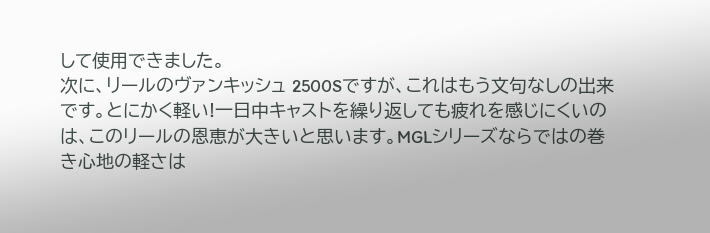して使用できました。
次に、リールのヴァンキッシュ 2500Sですが、これはもう文句なしの出来です。とにかく軽い!一日中キャストを繰り返しても疲れを感じにくいのは、このリールの恩恵が大きいと思います。MGLシリーズならではの巻き心地の軽さは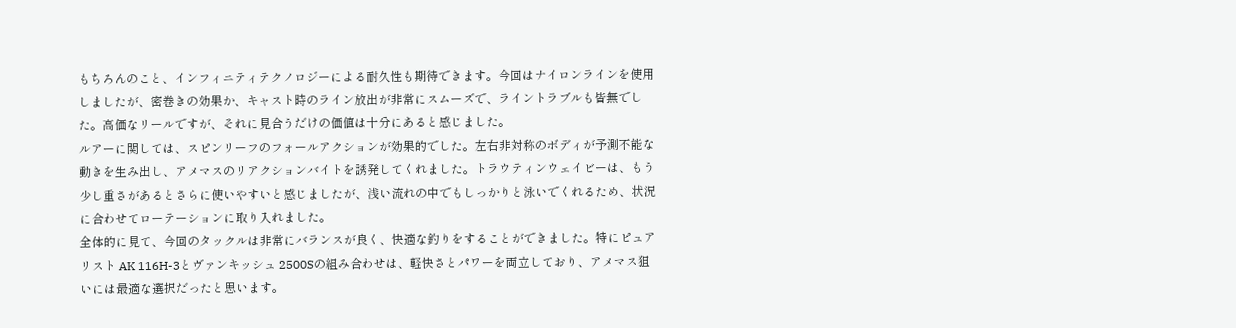もちろんのこと、インフィニティテクノロジーによる耐久性も期待できます。今回はナイロンラインを使用しましたが、密巻きの効果か、キャスト時のライン放出が非常にスムーズで、ライントラブルも皆無でした。高価なリールですが、それに見合うだけの価値は十分にあると感じました。
ルアーに関しては、スピンリーフのフォールアクションが効果的でした。左右非対称のボディが予測不能な動きを生み出し、アメマスのリアクションバイトを誘発してくれました。トラウティンウェイビーは、もう少し重さがあるとさらに使いやすいと感じましたが、浅い流れの中でもしっかりと泳いでくれるため、状況に合わせてローテーションに取り入れました。
全体的に見て、今回のタックルは非常にバランスが良く、快適な釣りをすることができました。特にピュアリスト AK 116H-3とヴァンキッシュ 2500Sの組み合わせは、軽快さとパワーを両立しており、アメマス狙いには最適な選択だったと思います。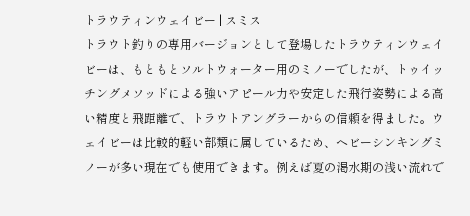トラウティンウェイビー | スミス
トラウト釣りの専用バージョンとして登場したトラウティンウェイビーは、もともとソルトウォーター用のミノーでしたが、トゥイッチングメソッドによる強いアピール力や安定した飛行姿勢による高い精度と飛距離で、トラウトアングラーからの信頼を得ました。ウェイビーは比較的軽い部類に属しているため、ヘビーシンキングミノーが多い現在でも使用できます。例えば夏の渇水期の浅い流れで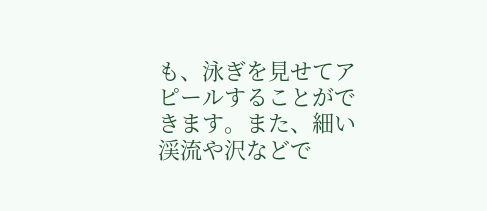も、泳ぎを見せてアピールすることができます。また、細い渓流や沢などで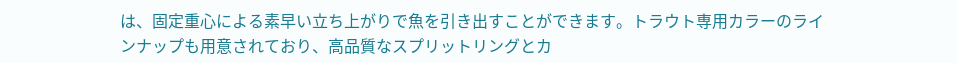は、固定重心による素早い立ち上がりで魚を引き出すことができます。トラウト専用カラーのラインナップも用意されており、高品質なスプリットリングとカ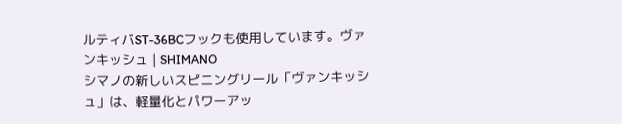ルティバST-36BCフックも使用しています。ヴァンキッシュ | SHIMANO
シマノの新しいスピニングリール「ヴァンキッシュ」は、軽量化とパワーアッ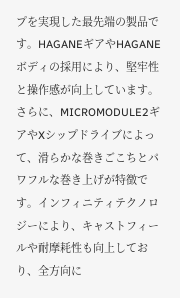プを実現した最先端の製品です。HAGANEギアやHAGANEボディの採用により、堅牢性と操作感が向上しています。さらに、MICROMODULE2ギアやXシップドライブによって、滑らかな巻きごこちとパワフルな巻き上げが特徴です。インフィニティテクノロジーにより、キャストフィールや耐摩耗性も向上しており、全方向に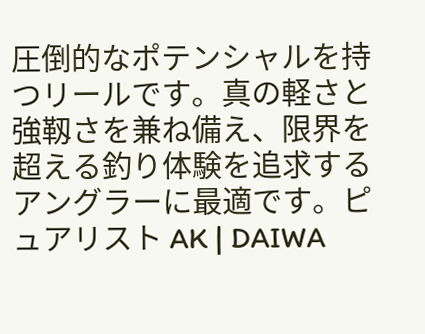圧倒的なポテンシャルを持つリールです。真の軽さと強靱さを兼ね備え、限界を超える釣り体験を追求するアングラーに最適です。ピュアリスト AK | DAIWA